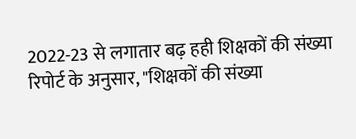2022-23 से लगातार बढ़ हही शिक्षकों की संख्या
रिपोर्ट के अनुसार, "शिक्षकों की संख्या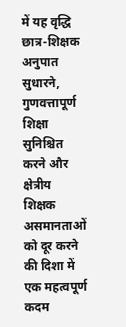में यह वृद्धि छात्र-शिक्षक अनुपात सुधारने, गुणवत्तापूर्ण शिक्षा सुनिश्चित करने और क्षेत्रीय शिक्षक असमानताओं को दूर करने की दिशा में एक महत्वपूर्ण कदम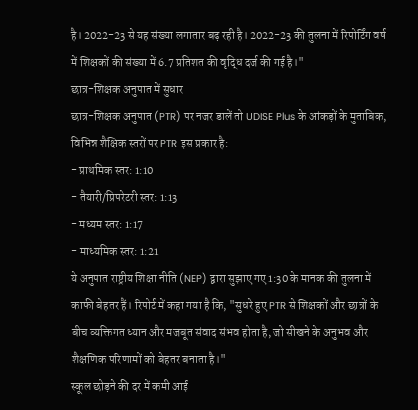है। 2022-23 से यह संख्या लगातार बढ़ रही है। 2022-23 की तुलना में रिपोर्टिंग वर्ष में शिक्षकों की संख्या में 6.7 प्रतिशत की वृद्धि दर्ज की गई है।"
छात्र-शिक्षक अनुपात में सुधार
छात्र-शिक्षक अनुपात (PTR) पर नजर डालें तो UDISE Plus के आंकड़ों के मुताबिक, विभिन्न शैक्षिक स्तरों पर PTR इस प्रकार है:
- प्राथमिक स्तर: 1:10
- तैयारी/प्रिपरेटरी स्तर: 1:13
- मध्यम स्तर: 1:17
- माध्यमिक स्तर: 1:21
ये अनुपात राष्ट्रीय शिक्षा नीति (NEP) द्वारा सुझाए गए 1:30 के मानक की तुलना में काफी बेहतर हैं। रिपोर्ट में कहा गया है कि, "सुधरे हुए PTR से शिक्षकों और छात्रों के बीच व्यक्तिगत ध्यान और मजबूत संवाद संभव होता है, जो सीखने के अनुभव और शैक्षणिक परिणामों को बेहतर बनाता है।"
स्कूल छोड़ने की दर में कमी आई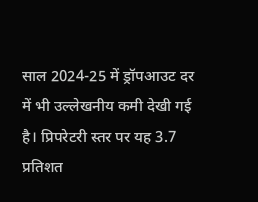साल 2024-25 में ड्रॉपआउट दर में भी उल्लेखनीय कमी देखी गई है। प्रिपरेटरी स्तर पर यह 3.7 प्रतिशत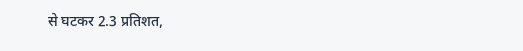से घटकर 2.3 प्रतिशत,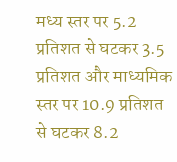मध्य स्तर पर 5.2 प्रतिशत से घटकर 3.5 प्रतिशत और माध्यमिक स्तर पर 10.9 प्रतिशत से घटकर 8.2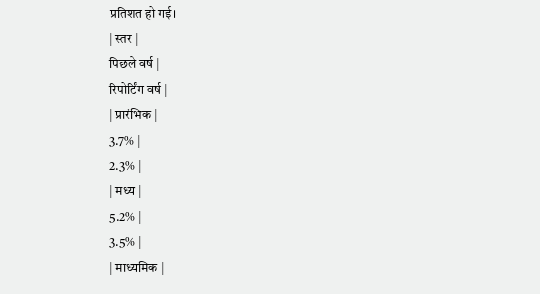प्रतिशत हो गई।
| स्तर |
पिछले वर्ष |
रिपोर्टिंग वर्ष |
| प्रारंभिक |
3.7% |
2.3% |
| मध्य |
5.2% |
3.5% |
| माध्यमिक |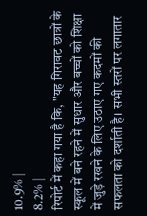10.9% |
8.2% |
रिपोर्ट में कहा गया है कि, "यह गिरावट छात्रों के स्कूल में बने रहने में सुधार और बच्चों को शिक्षा में जुड़े रखने के लिए उठाए गए कदमों की सफलता को दर्शाती है। सभी स्तरों पर लगातार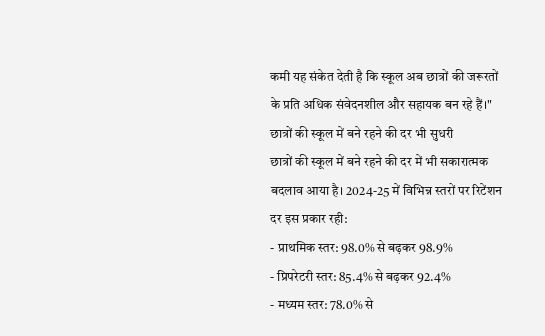कमी यह संकेत देती है कि स्कूल अब छात्रों की जरूरतों के प्रति अधिक संवेदनशील और सहायक बन रहे हैं।"
छात्रों की स्कूल में बने रहने की दर भी सुधरी
छात्रों की स्कूल में बने रहने की दर में भी सकारात्मक बदलाव आया है। 2024-25 में विभिन्न स्तरों पर रिटेंशन दर इस प्रकार रही:
- प्राथमिक स्तर: 98.0% से बढ़कर 98.9%
- प्रिपरेटरी स्तर: 85.4% से बढ़कर 92.4%
- मध्यम स्तर: 78.0% से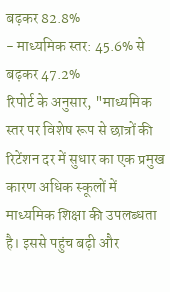बढ़कर 82.8%
- माध्यमिक स्तर: 45.6% से बढ़कर 47.2%
रिपोर्ट के अनुसार, "माध्यमिक स्तर पर विशेष रूप से छात्रों की रिटेंशन दर में सुधार का एक प्रमुख कारण अधिक स्कूलों में माध्यमिक शिक्षा की उपलब्धता है। इससे पहुंच बढ़ी और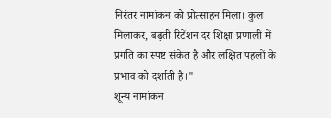निरंतर नामांकन को प्रोत्साहन मिला। कुल मिलाकर, बढ़ती रिटेंशन दर शिक्षा प्रणाली में प्रगति का स्पष्ट संकेत है और लक्षित पहलों के प्रभाव को दर्शाती है।"
शून्य नामांकन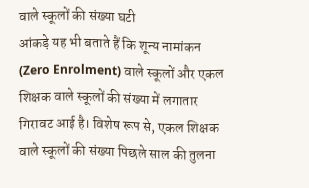वाले स्कूलों की संख्या घटी
आंकड़े यह भी बताते हैं कि शून्य नामांकन (Zero Enrolment) वाले स्कूलों और एकल शिक्षक वाले स्कूलों की संख्या में लगातार गिरावट आई है। विशेष रूप से, एकल शिक्षक वाले स्कूलों की संख्या पिछले साल की तुलना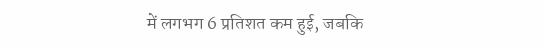में लगभग 6 प्रतिशत कम हुई, जबकि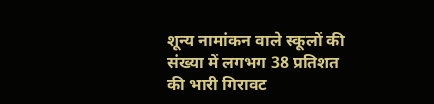शून्य नामांकन वाले स्कूलों की संख्या में लगभग 38 प्रतिशत की भारी गिरावट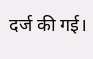दर्ज की गई।